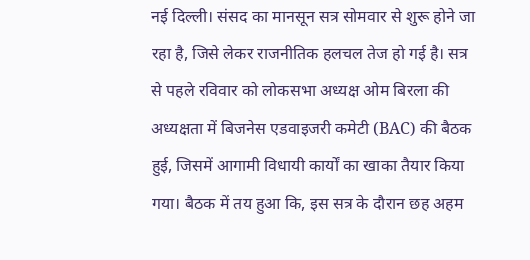नई दिल्ली। संसद का मानसून सत्र सोमवार से शुरू होने जा रहा है, जिसे लेकर राजनीतिक हलचल तेज हो गई है। सत्र से पहले रविवार को लोकसभा अध्यक्ष ओम बिरला की अध्यक्षता में बिजनेस एडवाइजरी कमेटी (BAC) की बैठक हुई, जिसमें आगामी विधायी कार्यों का खाका तैयार किया गया। बैठक में तय हुआ कि, इस सत्र के दौरान छह अहम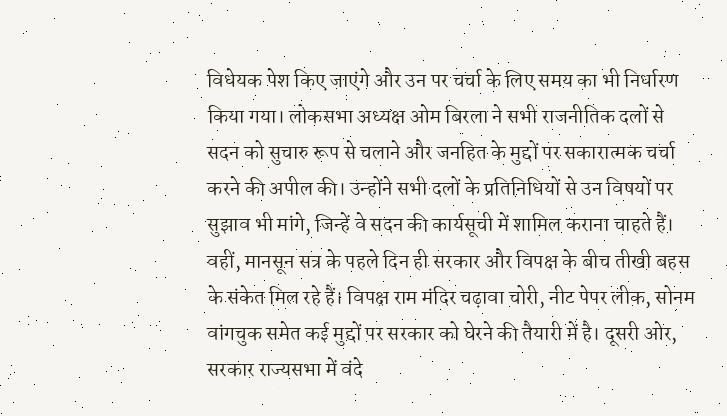विधेयक पेश किए जाएंगे और उन पर चर्चा के लिए समय का भी निर्धारण किया गया। लोकसभा अध्यक्ष ओम बिरला ने सभी राजनीतिक दलों से सदन को सुचारु रूप से चलाने और जनहित के मुद्दों पर सकारात्मक चर्चा करने की अपील की। उन्होंने सभी दलों के प्रतिनिधियों से उन विषयों पर सुझाव भी मांगे, जिन्हें वे सदन की कार्यसूची में शामिल कराना चाहते हैं।
वहीं, मानसून सत्र के पहले दिन ही सरकार और विपक्ष के बीच तीखी बहस के संकेत मिल रहे हैं। विपक्ष राम मंदिर चढ़ावा चोरी, नीट पेपर लीक, सोनम वांगचुक समेत कई मुद्दों पर सरकार को घेरने की तैयारी में है। दूसरी ओर, सरकार राज्यसभा में वंदे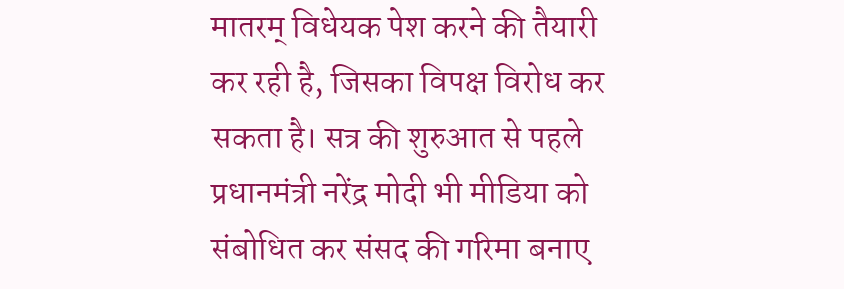मातरम् विधेयक पेश करने की तैयारी कर रही है, जिसका विपक्ष विरोध कर सकता है। सत्र की शुरुआत से पहले प्रधानमंत्री नरेंद्र मोदी भी मीडिया को संबोधित कर संसद की गरिमा बनाए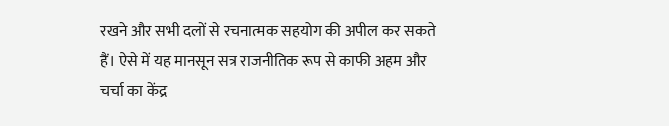रखने और सभी दलों से रचनात्मक सहयोग की अपील कर सकते हैं। ऐसे में यह मानसून सत्र राजनीतिक रूप से काफी अहम और चर्चा का केंद्र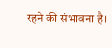रहने की संभावना है।